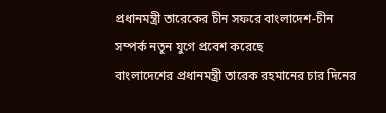প্রধানমন্ত্রী তারেকের চীন সফরে বাংলাদেশ-চীন সম্পর্ক নতুন যুগে প্রবেশ করেছে
বাংলাদেশের প্রধানমন্ত্রী তারেক রহমানের চার দিনের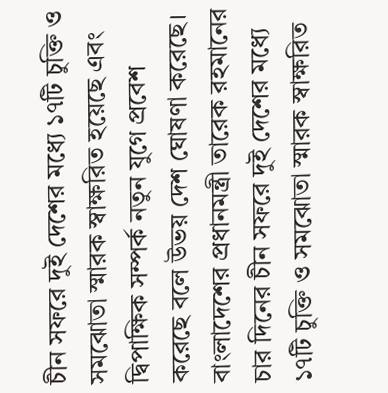চীন সফরে দুই দেশের মধ্যে ১৭টি চুক্তি ও সমঝোতা স্মারক স্বাক্ষরিত হয়েছে এবং দ্বিপাক্ষিক সম্পর্ক নতুন যুগে প্রবেশ করেছে বলে উভয় দেশ ঘোষণা করেছে।
বাংলাদেশের প্রধানমন্ত্রী তারেক রহমানের চার দিনের চীন সফরে দুই দেশের মধ্যে ১৭টি চুক্তি ও সমঝোতা স্মারক স্বাক্ষরিত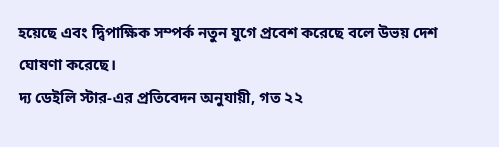হয়েছে এবং দ্বিপাক্ষিক সম্পর্ক নতুন যুগে প্রবেশ করেছে বলে উভয় দেশ ঘোষণা করেছে।
দ্য ডেইলি স্টার-এর প্রতিবেদন অনুযায়ী, গত ২২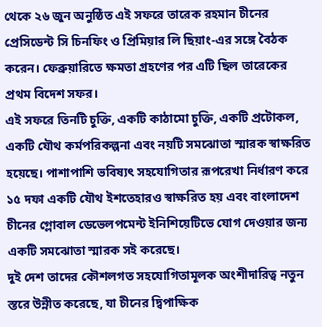থেকে ২৬ জুন অনুষ্ঠিত এই সফরে তারেক রহমান চীনের প্রেসিডেন্ট সি চিনফিং ও প্রিমিয়ার লি ছিয়াং-এর সঙ্গে বৈঠক করেন। ফেব্রুয়ারিতে ক্ষমতা গ্রহণের পর এটি ছিল তারেকের প্রথম বিদেশ সফর।
এই সফরে তিনটি চুক্তি, একটি কাঠামো চুক্তি, একটি প্রটোকল, একটি যৌথ কর্মপরিকল্পনা এবং নয়টি সমঝোতা স্মারক স্বাক্ষরিত হয়েছে। পাশাপাশি ভবিষ্যৎ সহযোগিতার রূপরেখা নির্ধারণ করে ১৫ দফা একটি যৌথ ইশতেহারও স্বাক্ষরিত হয় এবং বাংলাদেশ চীনের গ্লোবাল ডেভেলপমেন্ট ইনিশিয়েটিভে যোগ দেওয়ার জন্য একটি সমঝোতা স্মারক সই করেছে।
দুই দেশ তাদের কৌশলগত সহযোগিতামূলক অংশীদারিত্ব নতুন স্তরে উন্নীত করেছে, যা চীনের দ্বিপাক্ষিক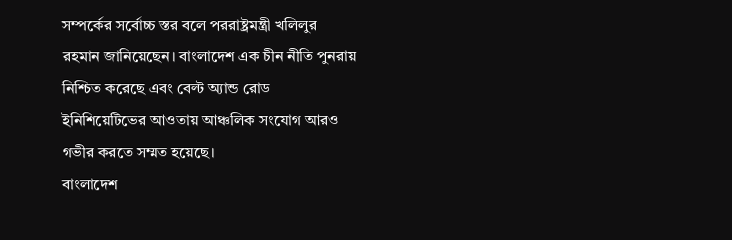সম্পর্কের সর্বোচ্চ স্তর বলে পররাষ্ট্রমন্ত্রী খলিলুর রহমান জানিয়েছেন। বাংলাদেশ এক চীন নীতি পুনরায় নিশ্চিত করেছে এবং বেল্ট অ্যান্ড রোড ইনিশিয়েটিভের আওতায় আঞ্চলিক সংযোগ আরও গভীর করতে সম্মত হয়েছে।
বাংলাদেশ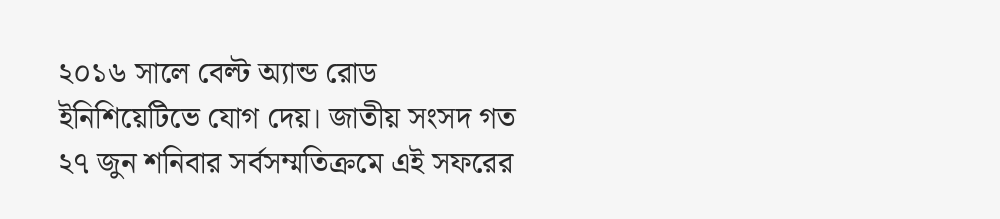২০১৬ সালে বেল্ট অ্যান্ড রোড ইনিশিয়েটিভে যোগ দেয়। জাতীয় সংসদ গত ২৭ জুন শনিবার সর্বসম্মতিক্রমে এই সফরের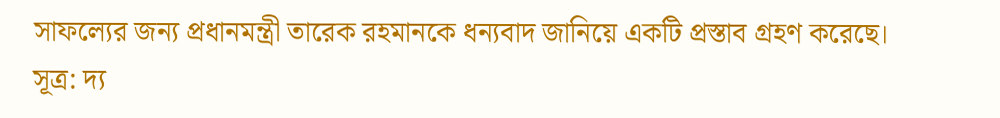সাফল্যের জন্য প্রধানমন্ত্রী তারেক রহমানকে ধন্যবাদ জানিয়ে একটি প্রস্তাব গ্রহণ করেছে।
সূত্র: দ্য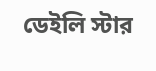ডেইলি স্টার